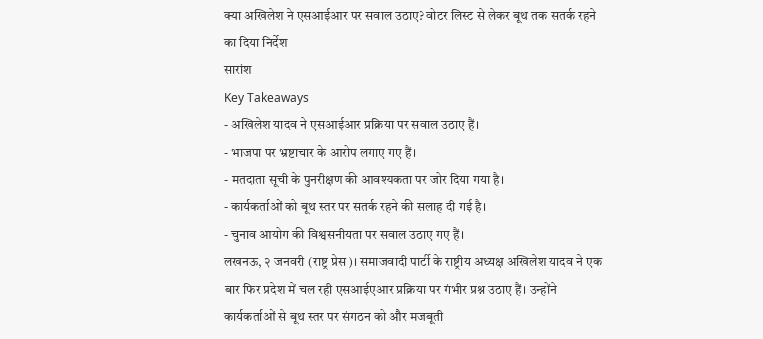क्या अखिलेश ने एसआईआर पर सवाल उठाए? वोटर लिस्ट से लेकर बूथ तक सतर्क रहने का दिया निर्देश
सारांश
Key Takeaways
- अखिलेश यादव ने एसआईआर प्रक्रिया पर सवाल उठाए हैं।
- भाजपा पर भ्रष्टाचार के आरोप लगाए गए हैं।
- मतदाता सूची के पुनरीक्षण की आवश्यकता पर जोर दिया गया है।
- कार्यकर्ताओं को बूथ स्तर पर सतर्क रहने की सलाह दी गई है।
- चुनाव आयोग की विश्वसनीयता पर सवाल उठाए गए हैं।
लखनऊ, २ जनवरी (राष्ट्र प्रेस)। समाजवादी पार्टी के राष्ट्रीय अध्यक्ष अखिलेश यादव ने एक बार फिर प्रदेश में चल रही एसआईएआर प्रक्रिया पर गंभीर प्रश्न उठाए हैं। उन्होंने कार्यकर्ताओं से बूथ स्तर पर संगठन को और मजबूती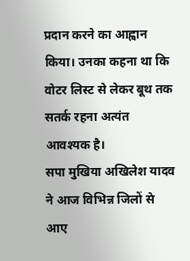प्रदान करने का आह्वान किया। उनका कहना था कि वोटर लिस्ट से लेकर बूथ तक सतर्क रहना अत्यंत आवश्यक है।
सपा मुखिया अखिलेश यादव ने आज विभिन्न जिलों से आए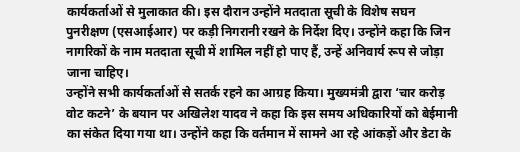कार्यकर्ताओं से मुलाकात की। इस दौरान उन्होंने मतदाता सूची के विशेष सघन पुनरीक्षण (एसआईआर) पर कड़ी निगरानी रखने के निर्देश दिए। उन्होंने कहा कि जिन नागरिकों के नाम मतदाता सूची में शामिल नहीं हो पाए हैं, उन्हें अनिवार्य रूप से जोड़ा जाना चाहिए।
उन्होंने सभी कार्यकर्ताओं से सतर्क रहने का आग्रह किया। मुख्यमंत्री द्वारा ‘चार करोड़ वोट कटने’ के बयान पर अखिलेश यादव ने कहा कि इस समय अधिकारियों को बेईमानी का संकेत दिया गया था। उन्होंने कहा कि वर्तमान में सामने आ रहे आंकड़ों और डेटा के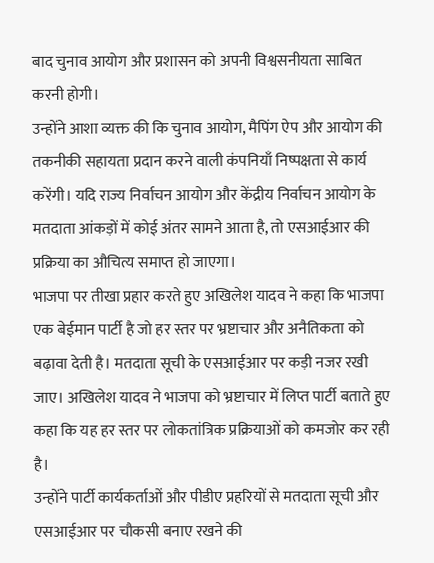बाद चुनाव आयोग और प्रशासन को अपनी विश्वसनीयता साबित करनी होगी।
उन्होंने आशा व्यक्त की कि चुनाव आयोग, मैपिंग ऐप और आयोग की तकनीकी सहायता प्रदान करने वाली कंपनियाँ निष्पक्षता से कार्य करेंगी। यदि राज्य निर्वाचन आयोग और केंद्रीय निर्वाचन आयोग के मतदाता आंकड़ों में कोई अंतर सामने आता है, तो एसआईआर की प्रक्रिया का औचित्य समाप्त हो जाएगा।
भाजपा पर तीखा प्रहार करते हुए अखिलेश यादव ने कहा कि भाजपा एक बेईमान पार्टी है जो हर स्तर पर भ्रष्टाचार और अनैतिकता को बढ़ावा देती है। मतदाता सूची के एसआईआर पर कड़ी नजर रखी जाए। अखिलेश यादव ने भाजपा को भ्रष्टाचार में लिप्त पार्टी बताते हुए कहा कि यह हर स्तर पर लोकतांत्रिक प्रक्रियाओं को कमजोर कर रही है।
उन्होंने पार्टी कार्यकर्ताओं और पीडीए प्रहरियों से मतदाता सूची और एसआईआर पर चौकसी बनाए रखने की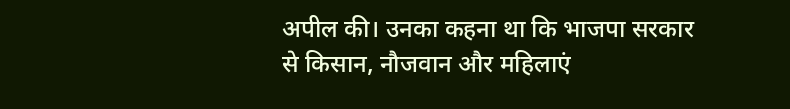अपील की। उनका कहना था कि भाजपा सरकार से किसान, नौजवान और महिलाएं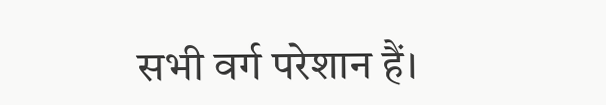सभी वर्ग परेशान हैं।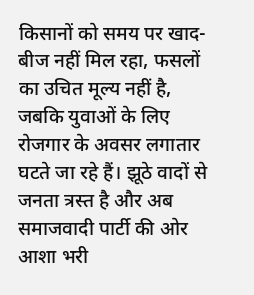किसानों को समय पर खाद-बीज नहीं मिल रहा, फसलों का उचित मूल्य नहीं है, जबकि युवाओं के लिए रोजगार के अवसर लगातार घटते जा रहे हैं। झूठे वादों से जनता त्रस्त है और अब समाजवादी पार्टी की ओर आशा भरी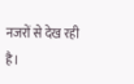नजरों से देख रही है।